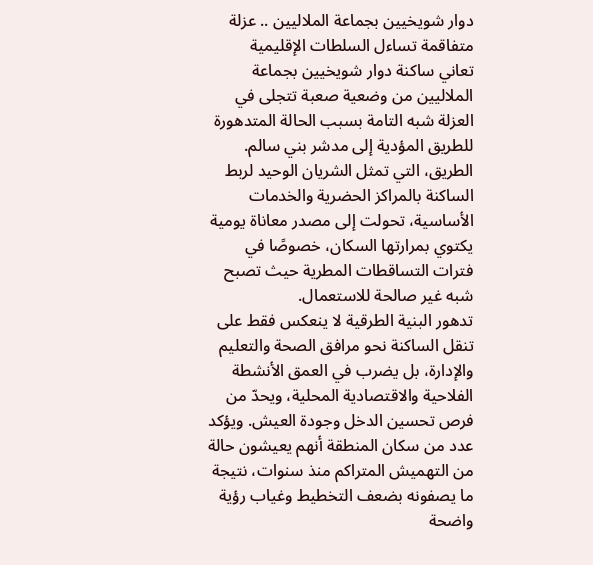دوار شويخيين بجماعة الملاليين .. عزلة متفاقمة تساءل السلطات الإقليمية
تعاني ساكنة دوار شويخيين بجماعة الملاليين من وضعية صعبة تتجلى في العزلة شبه التامة بسبب الحالة المتدهورة للطريق المؤدية إلى مدشر بني سالم. الطريق، التي تمثل الشريان الوحيد لربط الساكنة بالمراكز الحضرية والخدمات الأساسية، تحولت إلى مصدر معاناة يومية يكتوي بمرارتها السكان، خصوصًا في فترات التساقطات المطرية حيث تصبح شبه غير صالحة للاستعمال.
تدهور البنية الطرقية لا ينعكس فقط على تنقل الساكنة نحو مرافق الصحة والتعليم والإدارة، بل يضرب في العمق الأنشطة الفلاحية والاقتصادية المحلية، ويحدّ من فرص تحسين الدخل وجودة العيش. ويؤكد عدد من سكان المنطقة أنهم يعيشون حالة من التهميش المتراكم منذ سنوات، نتيجة ما يصفونه بضعف التخطيط وغياب رؤية واضحة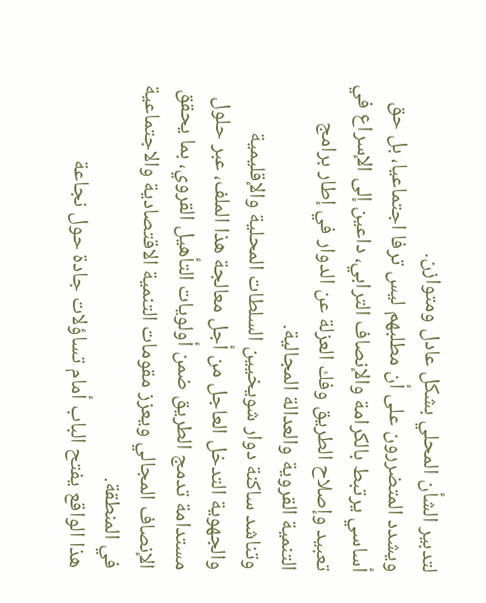لتدبير الشأن المحلي بشكل عادل ومتوازن.
ويشدد المتضررون على أن مطلبهم ليس ترفا اجتماعيا، بل حق أساسي يرتبط بالكرامة والإنصاف الترابي، داعين إلى الإسراع في تعبيد وإصلاح الطريق وفك العزلة عن الدوار في إطار برامج التنمية القروية والعدالة المجالية.
وتناشد ساكنة دوار شويخيين السلطات المحلية والإقليمية والجهوية التدخل العاجل من أجل معالجة هذا الملف، عبر حلول مستدامة تدمج الطريق ضمن أولويات التأهيل القروي، بما يحقق الإنصاف المجالي ويعزز مقومات التنمية الاقتصادية والاجتماعية في المنطقة.
هذا الواقع يفتح الباب أمام تساؤلات جادة حول نجاعة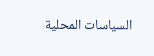السياسات المحلية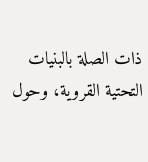ذات الصلة بالبنيات التحتية القروية، وحول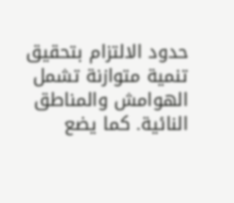حدود الالتزام بتحقيق تنمية متوازنة تشمل الهوامش والمناطق النائية. كما يضع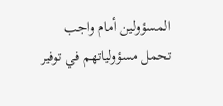المسؤولين أمام واجب تحمل مسؤولياتهم في توفير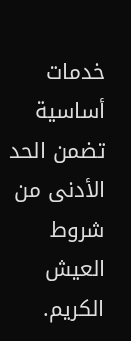خدمات أساسية تضمن الحد الأدنى من شروط العيش الكريم.